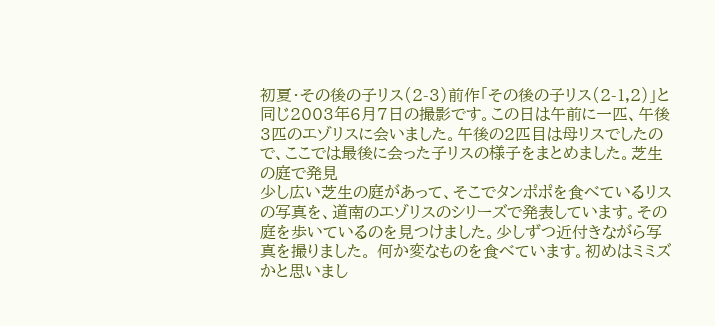初夏・その後の子リス(2-3)前作「その後の子リス(2-1,2)」と同じ2003年6月7日の撮影です。この日は午前に一匹、午後3匹のエゾリスに会いました。午後の2匹目は母リスでしたので、ここでは最後に会った子リスの様子をまとめました。芝生の庭で発見
少し広い芝生の庭があって、そこでタンポポを食べているリスの写真を、道南のエゾリスのシリーズで発表しています。その庭を歩いているのを見つけました。少しずつ近付きながら写真を撮りました。 何か変なものを食べています。初めはミミズかと思いまし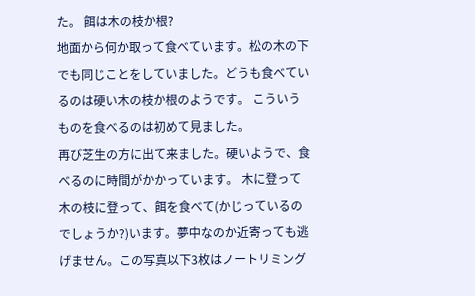た。 餌は木の枝か根?
地面から何か取って食べています。松の木の下でも同じことをしていました。どうも食べているのは硬い木の枝か根のようです。 こういうものを食べるのは初めて見ました。
再び芝生の方に出て来ました。硬いようで、食べるのに時間がかかっています。 木に登って
木の枝に登って、餌を食べて(かじっているのでしょうか?)います。夢中なのか近寄っても逃げません。この写真以下3枚はノートリミング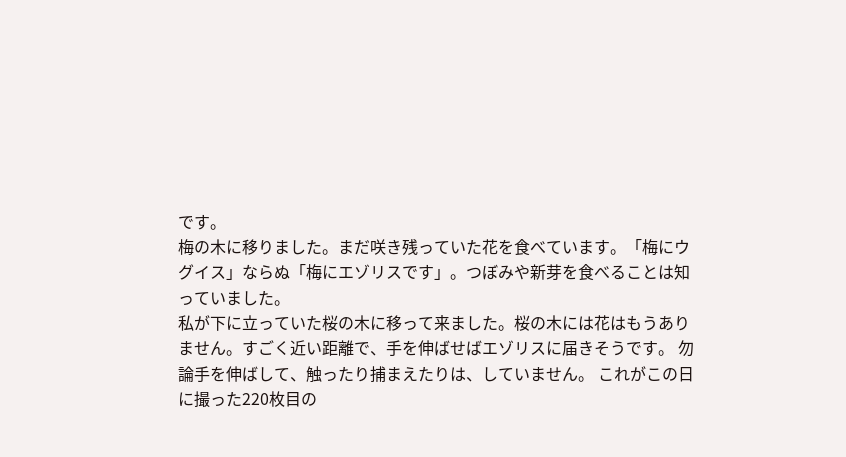です。
梅の木に移りました。まだ咲き残っていた花を食べています。「梅にウグイス」ならぬ「梅にエゾリスです」。つぼみや新芽を食べることは知っていました。
私が下に立っていた桜の木に移って来ました。桜の木には花はもうありません。すごく近い距離で、手を伸ばせばエゾリスに届きそうです。 勿論手を伸ばして、触ったり捕まえたりは、していません。 これがこの日に撮った220枚目の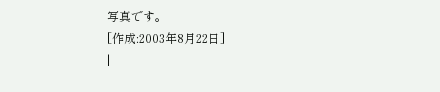写真です。
[作成:2003年8月22日]
|